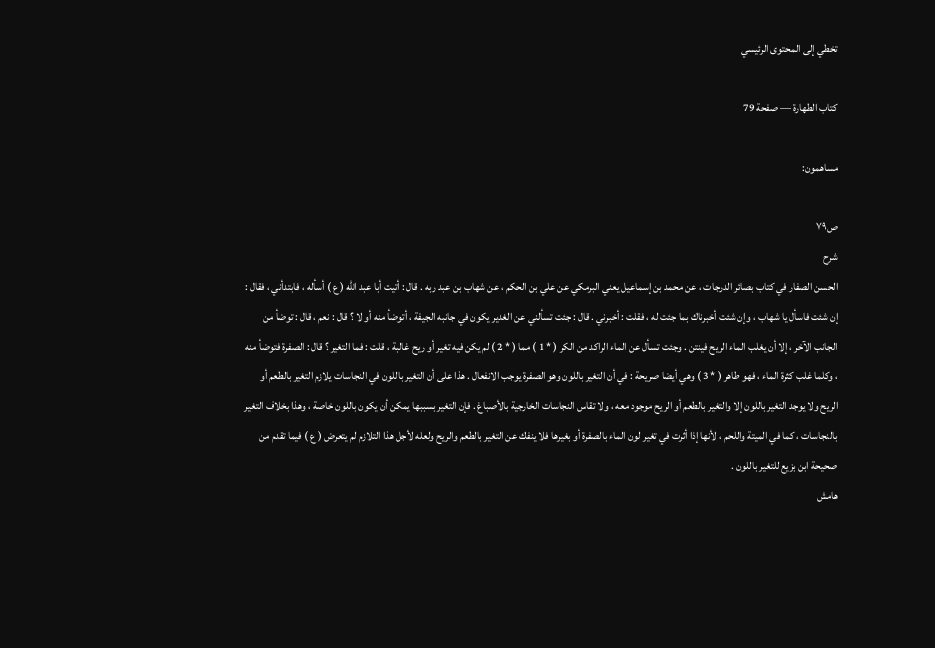تخطي إلى المحتوى الرئيسي

كتاب الطهارة — صفحة 79

مساهمون:

ص٧٩
شرح
الحسن الصفار في كتاب بصائر الدرجات ، عن محمد بن إسماعيل يعني البرمكي عن علي بن الحكم ، عن شهاب بن عبد ربه . قال : أتيت أبا عبد الله ( ع ) أسأله ، فابتدأني ، فقال : إن شئت فاسأل يا شهاب ، وإن شئت أخبرناك بما جئت له ، فقلت : أخبرني . قال : جئت تسألني عن الغدير يكون في جانبه الجيفة ، أتوضأ منه أو لا ؟ قال : نعم ، قال : توضأ من الجانب الآخر ، إلا أن يغلب الماء الريح فينتن . وجئت تسأل عن الماء الراكد من الكر ( * 1 ) مما ( * 2 ) لم يكن فيه تغير أو ريح غالبة ، قلت : فما التغير ؟ قال : الصفرة فتوضأ منه ، وكلما غلب كثرة الماء ، فهو طاهر ( * 3 ) وهي أيضا صريحة : في أن التغير باللون وهو الصفرة يوجب الانفعال . هذا على أن التغير باللون في النجاسات يلازم التغير بالطعم أو الريح ولا يوجد التغير باللون إلا والتغير بالطعم أو الريح موجود معه ، ولا تقاس النجاسات الخارجية بالأصباغ . فإن التغير بسببها يمكن أن يكون باللون خاصة ، وهذا بخلاف التغير بالنجاسات ، كما في الميتة واللحم ، لأنها إذا أثرت في تغير لون الماء بالصفرة أو بغيرها فلا ينفك عن التغير بالطعم والريح ولعله لأجل هذا التلازم لم يتعرض ( ع ) فيما تقدم من صحيحة ابن بزيع للتغير باللون .
هامش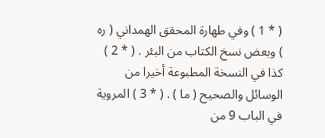( * 1 ) وفي طهارة المحقق الهمداني ( ره ) وبعض نسخ الكتاب من البئر . ( * 2 ) كذا في النسخة المطبوعة أخيرا من الوسائل والصحيح ( ما ) . ( * 3 ) المروية في الباب 9 من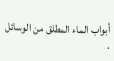أبواب الماء المطلق من الوسائل .